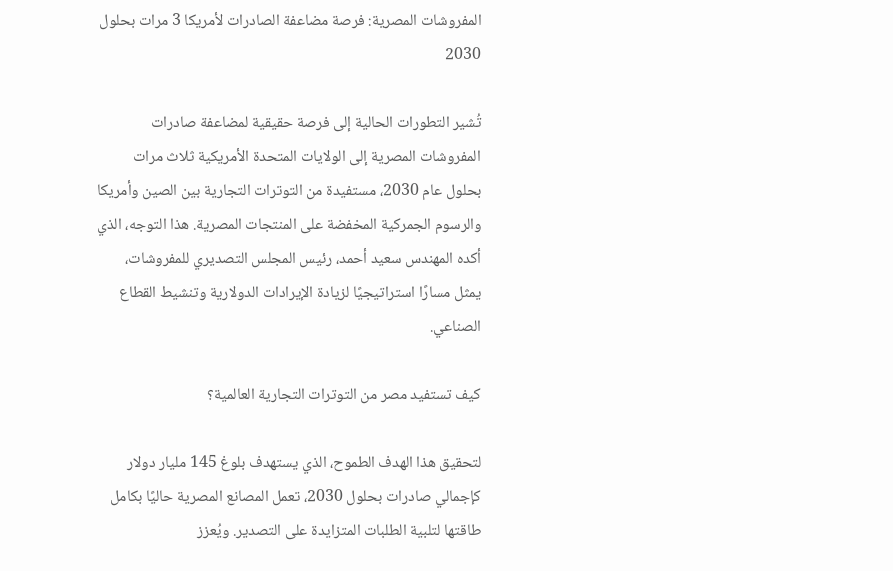المفروشات المصرية: فرصة مضاعفة الصادرات لأمريكا 3 مرات بحلول 2030

تُشير التطورات الحالية إلى فرصة حقيقية لمضاعفة صادرات المفروشات المصرية إلى الولايات المتحدة الأمريكية ثلاث مرات بحلول عام 2030، مستفيدة من التوترات التجارية بين الصين وأمريكا والرسوم الجمركية المخفضة على المنتجات المصرية. هذا التوجه، الذي أكده المهندس سعيد أحمد، رئيس المجلس التصديري للمفروشات، يمثل مسارًا استراتيجيًا لزيادة الإيرادات الدولارية وتنشيط القطاع الصناعي.

كيف تستفيد مصر من التوترات التجارية العالمية؟

لتحقيق هذا الهدف الطموح، الذي يستهدف بلوغ 145 مليار دولار كإجمالي صادرات بحلول 2030، تعمل المصانع المصرية حاليًا بكامل طاقتها لتلبية الطلبات المتزايدة على التصدير. ويُعزز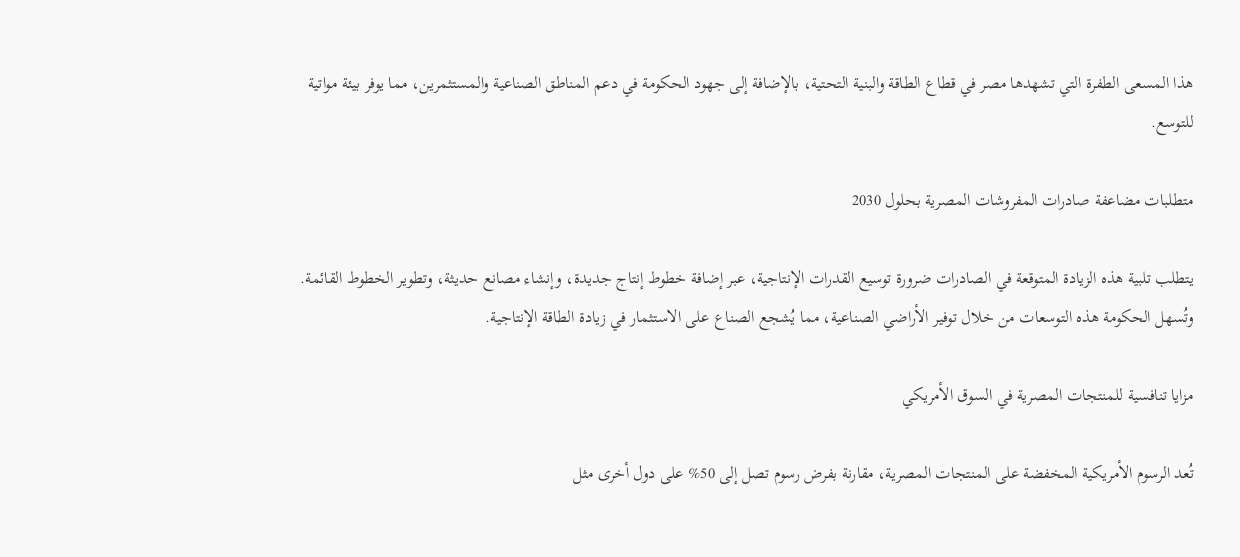هذا المسعى الطفرة التي تشهدها مصر في قطاع الطاقة والبنية التحتية، بالإضافة إلى جهود الحكومة في دعم المناطق الصناعية والمستثمرين، مما يوفر بيئة مواتية للتوسع.

متطلبات مضاعفة صادرات المفروشات المصرية بحلول 2030

يتطلب تلبية هذه الزيادة المتوقعة في الصادرات ضرورة توسيع القدرات الإنتاجية، عبر إضافة خطوط إنتاج جديدة، وإنشاء مصانع حديثة، وتطوير الخطوط القائمة. وتُسهل الحكومة هذه التوسعات من خلال توفير الأراضي الصناعية، مما يُشجع الصناع على الاستثمار في زيادة الطاقة الإنتاجية.

مزايا تنافسية للمنتجات المصرية في السوق الأمريكي

تُعد الرسوم الأمريكية المخفضة على المنتجات المصرية، مقارنة بفرض رسوم تصل إلى 50% على دول أخرى مثل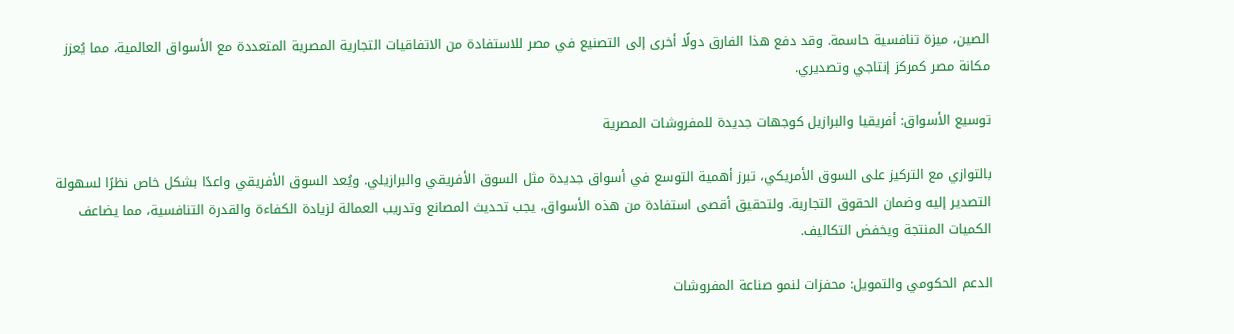الصين، ميزة تنافسية حاسمة. وقد دفع هذا الفارق دولًا أخرى إلى التصنيع في مصر للاستفادة من الاتفاقيات التجارية المصرية المتعددة مع الأسواق العالمية، مما يُعزز مكانة مصر كمركز إنتاجي وتصديري.

توسيع الأسواق: أفريقيا والبرازيل كوجهات جديدة للمفروشات المصرية

بالتوازي مع التركيز على السوق الأمريكي، تبرز أهمية التوسع في أسواق جديدة مثل السوق الأفريقي والبرازيلي. ويُعد السوق الأفريقي واعدًا بشكل خاص نظرًا لسهولة التصدير إليه وضمان الحقوق التجارية. ولتحقيق أقصى استفادة من هذه الأسواق، يجب تحديث المصانع وتدريب العمالة لزيادة الكفاءة والقدرة التنافسية، مما يضاعف الكميات المنتجة ويخفض التكاليف.

الدعم الحكومي والتمويل: محفزات لنمو صناعة المفروشات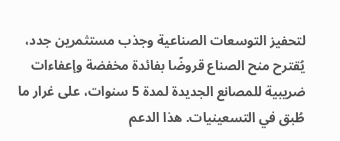لتحفيز التوسعات الصناعية وجذب مستثمرين جدد، يُقترح منح الصناع قروضًا بفائدة مخفضة وإعفاءات ضريبية للمصانع الجديدة لمدة 5 سنوات، على غرار ما طُبق في التسعينيات. هذا الدعم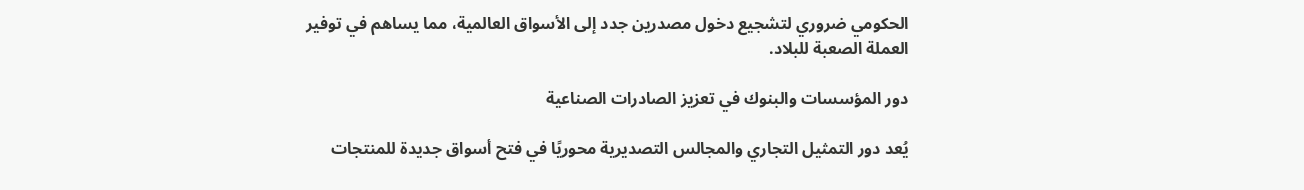الحكومي ضروري لتشجيع دخول مصدرين جدد إلى الأسواق العالمية، مما يساهم في توفير العملة الصعبة للبلاد.

دور المؤسسات والبنوك في تعزيز الصادرات الصناعية

يُعد دور التمثيل التجاري والمجالس التصديرية محوريًا في فتح أسواق جديدة للمنتجات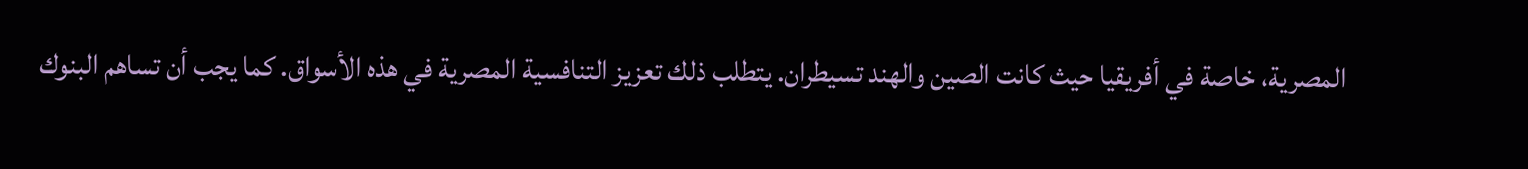المصرية، خاصة في أفريقيا حيث كانت الصين والهند تسيطران. يتطلب ذلك تعزيز التنافسية المصرية في هذه الأسواق. كما يجب أن تساهم البنوك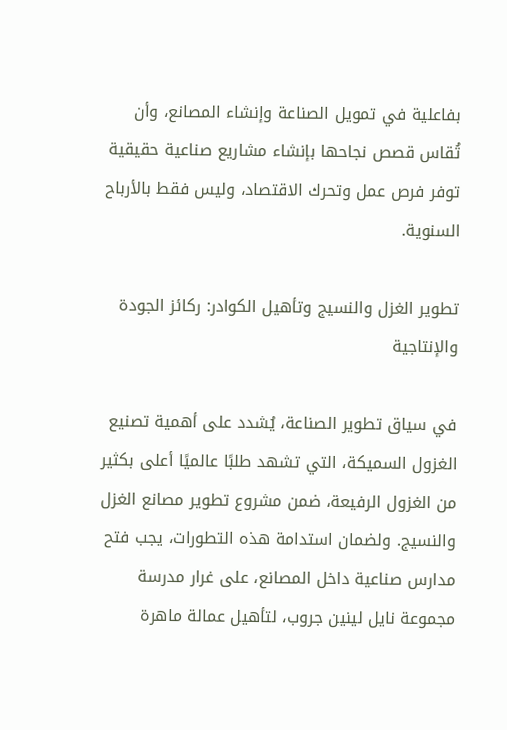بفاعلية في تمويل الصناعة وإنشاء المصانع، وأن تُقاس قصص نجاحها بإنشاء مشاريع صناعية حقيقية توفر فرص عمل وتحرك الاقتصاد، وليس فقط بالأرباح السنوية.

تطوير الغزل والنسيج وتأهيل الكوادر: ركائز الجودة والإنتاجية

في سياق تطوير الصناعة، يُشدد على أهمية تصنيع الغزول السميكة، التي تشهد طلبًا عالميًا أعلى بكثير من الغزول الرفيعة، ضمن مشروع تطوير مصانع الغزل والنسيج. ولضمان استدامة هذه التطورات، يجب فتح مدارس صناعية داخل المصانع، على غرار مدرسة مجموعة نايل لينين جروب، لتأهيل عمالة ماهرة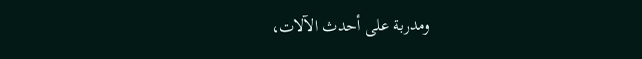ومدربة على أحدث الآلات،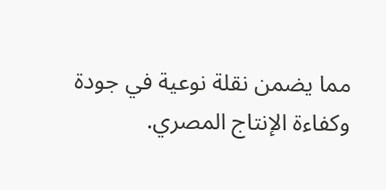مما يضمن نقلة نوعية في جودة وكفاءة الإنتاج المصري.